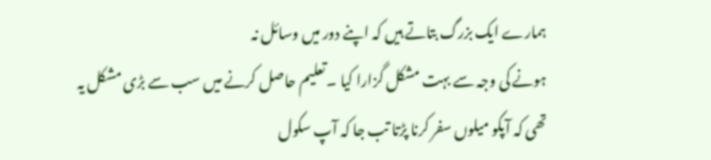ہمارے ایک بزرگ بتاتے ہیں کہ اپنے دور میں وسائل نہ
ہونے کی وجہ سے بہت مشکل گزارا کیا ۔تعلیم حاصل کرنے میں سب سے بڑی مشکل یہ
تھی کہ آپکو میلوں سفر کرنا پڑتا تب جا کہ آپ سکول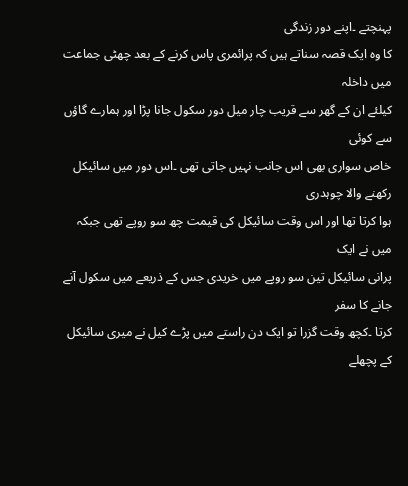پہنچتے ۔اپنے دور زندگی
کا وہ ایک قصہ سناتے ہیں کہ پرائمری پاس کرنے کے بعد چھٹی جماعت میں داخلہ
کیلئے ان کے گھر سے قریب چار میل دور سکول جانا پڑا اور ہمارے گاؤں سے کوئی
خاص سواری بھی اس جانب نہیں جاتی تھی ۔اس دور میں سائیکل رکھنے والا چوہدری
ہوا کرتا تھا اور اس وقت سائیکل کی قیمت چھ سو روپے تھی جبکہ میں نے ایک
پرانی سائیکل تین سو روپے میں خریدی جس کے ذریعے میں سکول آنے جانے کا سفر
کرتا ۔کچھ وقت گزرا تو ایک دن راستے میں پڑے کیل نے میری سائیکل کے پچھلے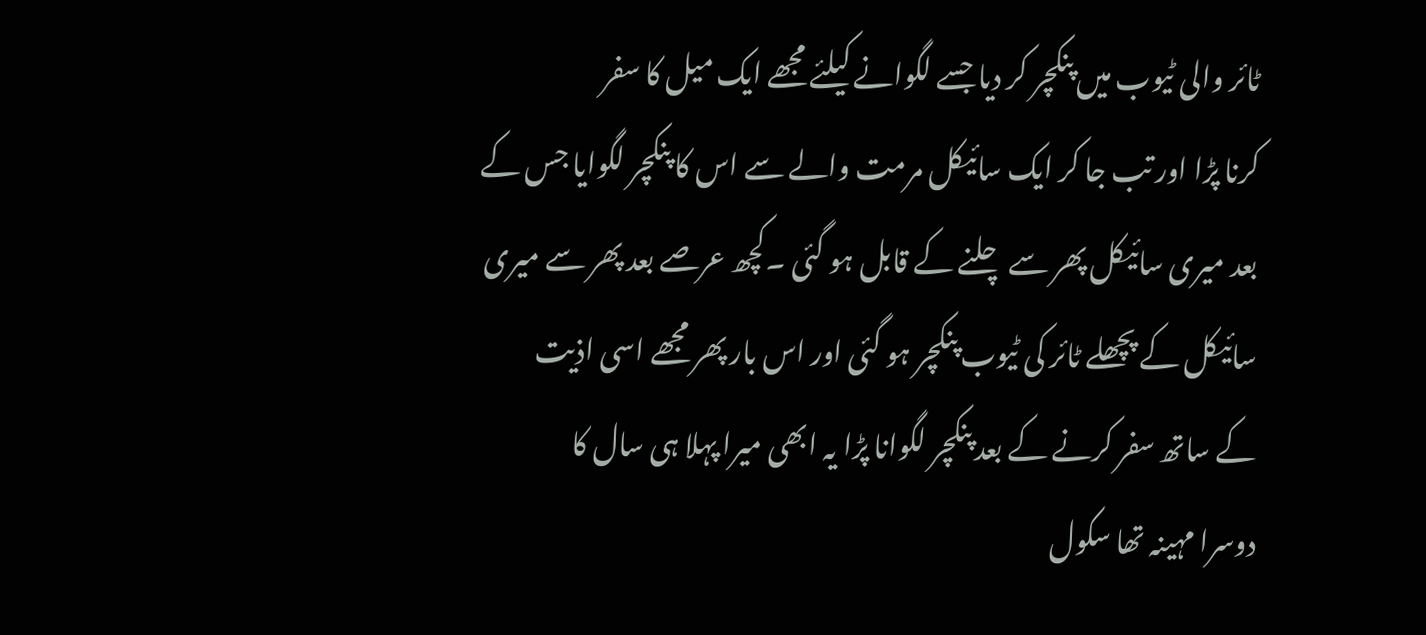ٹائر والی ٹیوب میں پنکچر کر دیا جسے لگوانے کیلئے مجھے ایک میل کا سفر
کرنا پڑا اور تب جا کر ایک سائیکل مرمت والے سے اس کا پنکچر لگوایا جس کے
بعد میری سائیکل پھر سے چلنے کے قابل ہو گئی ۔کچھ عرصے بعد پھر سے میری
سائیکل کے پچھلے ٹائر کی ٹیوب پنکچر ہو گئی اور اس بار پھر مجھے اسی اذیت
کے ساتھ سفر کرنے کے بعد پنکچر لگوانا پڑا یہ ابھی میرا پہلا ہی سال کا
دوسرا مہینہ تھا سکول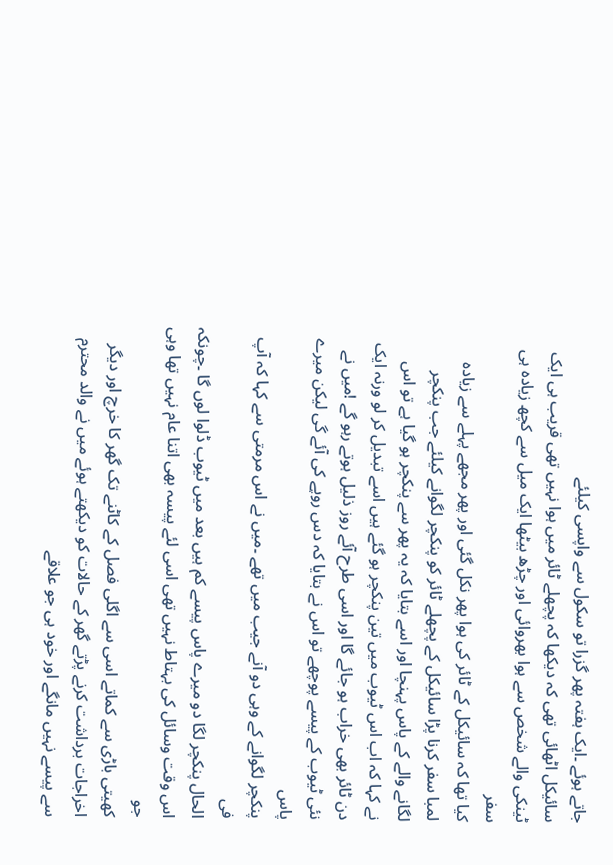جاتے ہوئے ۔ایک ہفتہ پھر گزرا تو سکول سے واپسی کیلئے
سائیکل اٹھائی تھی کہ دیکھا کہ پچھلے ٹائر میں ہوا نہیں تھی قریب ہی ایک
ٹینکی والے شخص سے ہوا بھروائی اور چڑھ بیٹھا ایک میل سے کچھ زیادہ ہی سفر
کیا تھا کہ سائیکل کے ٹائر کی ہوا پھر نکل گئی اور پھر مجھے پہلے سے زیادہ
لمبا سفر کرنا پڑا سائیکل کے پچھلے ٹائر کو پنکچر لگوانے کیلئے جب پنکچر
لگانے والے کے پاس پہنچا اور اسے بتایا کہ یہ پھر سے پنکچر ہو گیا ہے تو اس
نے کہا کہ اب اس ٹیوب میں تین پنکچر ہو گئے ہیں اسے تبدیل کر لو ورنہ ایک
دن ٹائر بھی خراب ہو جائے گا اور اسی طرح آئے روز ذلیل ہوتے رہو گے !میں نے
نئی ٹیوب کے پیسے پوچھے تو اس نے بتایا کہ دس روپے کی آئے گی لیکن میرے پاس
پنکچر لگوانے کے وہی دو آنے جیب میں تھے ۔میں نے اس مرمتی سے کہا کہ آپ فی
الحال پنکچر لگا دو میرے پاس پیسے کم ہیں بعد میں ٹیوب ڈلوا لوں گا ۔چونکہ
اس وقت وسائل کی بہتاط نہیں تھی اسی لئے پیسہ بھی اتنا عام نہیں تھا وہی جو
کھیتی باڑی سے کماتے اسی سے اگلی فصل کے کاٹنے تک گھر کا خرچ اور دیگر
اخراجات برداشت کرنے پڑتے گھر کے حالات کو دیکھتے ہوئے میں نے والد محترم
سے پیسے نہیں مانگے اور خود ہی جو علاقے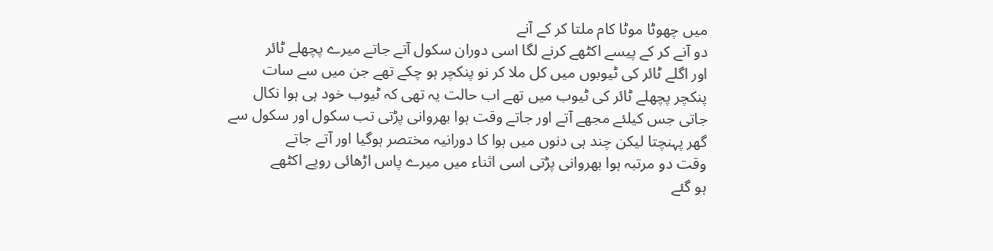میں چھوٹا موٹا کام ملتا کر کے آنے
دو آنے کر کے پیسے اکٹھے کرنے لگا اسی دوران سکول آتے جاتے میرے پچھلے ٹائر
اور اگلے ٹائر کی ٹیوبوں میں کل ملا کر نو پنکچر ہو چکے تھے جن میں سے سات
پنکچر پچھلے ٹائر کی ٹیوب میں تھے اب حالت یہ تھی کہ ٹیوب خود ہی ہوا نکال
جاتی جس کیلئے مجھے آتے اور جاتے وقت ہوا بھروانی پڑتی تب سکول اور سکول سے
گھر پہنچتا لیکن چند ہی دنوں میں ہوا کا دورانیہ مختصر ہوگیا اور آتے جاتے
وقت دو مرتبہ ہوا بھروانی پڑتی اسی اثناء میں میرے پاس اڑھائی روپے اکٹھے
ہو گئے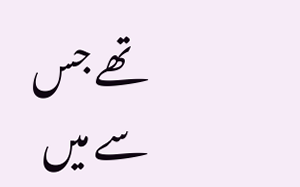تھے جس سے میں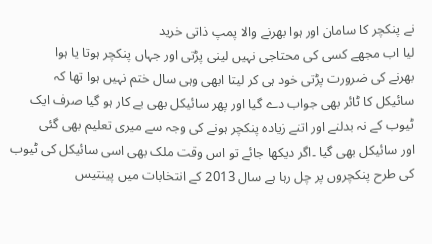نے پنکچر کا سامان اور ہوا بھرنے والا پمپ ذاتی خرید
لیا اب مجھے کسی کی محتاجی نہیں لینی پڑتی اور جہاں پنکچر ہوتا یا ہوا
بھرنے کی ضرورت پڑتی خود ہی کر لیتا ابھی وہی سال ختم نہیں ہوا تھا کہ
سائیکل کا ٹائر بھی جواب دے گیا اور پھر سائیکل بھی بے کار ہو گیا صرف ایک
ٹیوب کے نہ بدلنے اور اتنے زیادہ پنکچر ہونے کی وجہ سے میری تعلیم بھی گئی
اور سائیکل بھی گیا ۔اگر دیکھا جائے تو اس وقت ملک بھی اسی سائیکل کی ٹیوب
کی طرح پنکچروں پر چل رہا ہے سال 2013 کے انتخابات میں پینتیس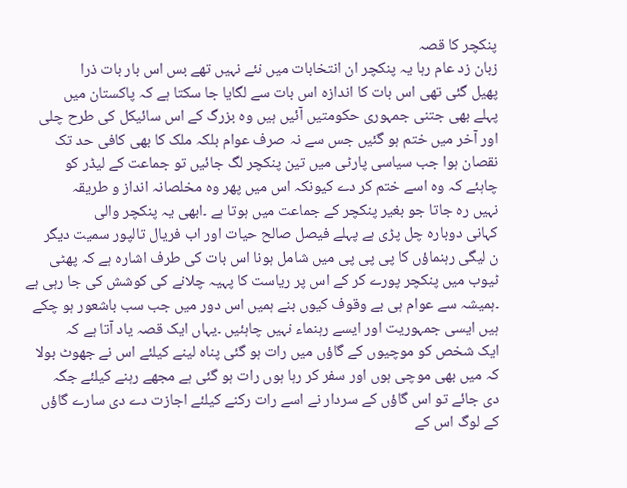پنکچر کا قصہ
زبان زد عام رہا یہ پنکچر ان انتخابات میں نئے نہیں تھے بس اس بار بات ذرا
پھیل گئی تھی اس بات کا اندازہ اس بات سے لگایا جا سکتا ہے کہ پاکستان میں
پہلے بھی جتنی جمہوری حکومتیں آئیں ہیں وہ بزرگ کے اس سائیکل کی طرح چلی
اور آخر میں ختم ہو گئیں جس سے نہ صرف عوام بلکہ ملک کا بھی کافی حد تک
نقصان ہوا جب سیاسی پارٹی میں تین پنکچر لگ جائیں تو جماعت کے لیڈر کو
چاہئے کہ وہ اسے ختم کر دے کیونکہ اس میں پھر وہ مخلصانہ انداز و طریقہ
نہیں رہ جاتا جو بغیر پنکچر کے جماعت میں ہوتا ہے ۔ابھی یہ پنکچر والی
کہانی دوبارہ چل پڑی ہے پہلے فیصل صالح حیات اور اب فریال تالپور سمیت دیگر
ن لیگی رہنماؤں کا پی پی پی میں شامل ہونا اس بات کی طرف اشارہ ہے کہ پھٹی
ٹیوب میں پنکچر پورے کر کے اس پر ریاست کا پہیہ چلانے کی کوشش کی جا رہی ہے
۔ہمیشہ سے عوام ہی بے وقوف کیوں بنے ہمیں اس دور میں جب سب باشعور ہو چکے
ہیں ایسی جمہوریت اور ایسے رہنماء نہیں چاہئیں ۔یہاں ایک قصہ یاد آتا ہے کہ
ایک شخص کو موچیوں کے گاؤں میں رات ہو گئی پناہ لینے کیلئے اس نے جھوٹ بولا
کہ میں بھی موچی ہوں اور سفر کر رہا ہوں رات ہو گئی ہے مجھے رہنے کیلئے جگہ
دی جائے تو اس گاؤں کے سردار نے اسے رات رکنے کیلئے اجازت دے دی سارے گاؤں
کے لوگ اس کے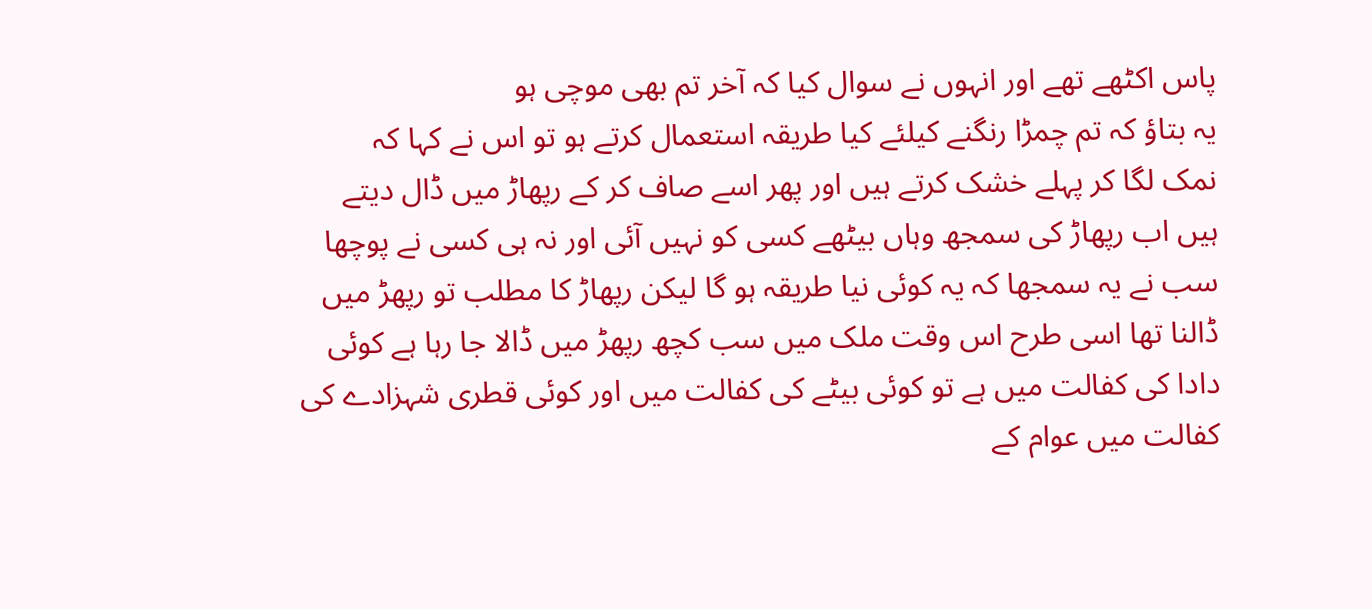پاس اکٹھے تھے اور انہوں نے سوال کیا کہ آخر تم بھی موچی ہو
یہ بتاؤ کہ تم چمڑا رنگنے کیلئے کیا طریقہ استعمال کرتے ہو تو اس نے کہا کہ
نمک لگا کر پہلے خشک کرتے ہیں اور پھر اسے صاف کر کے رپھاڑ میں ڈال دیتے
ہیں اب رپھاڑ کی سمجھ وہاں بیٹھے کسی کو نہیں آئی اور نہ ہی کسی نے پوچھا
سب نے یہ سمجھا کہ یہ کوئی نیا طریقہ ہو گا لیکن رپھاڑ کا مطلب تو رپھڑ میں
ڈالنا تھا اسی طرح اس وقت ملک میں سب کچھ رپھڑ میں ڈالا جا رہا ہے کوئی
دادا کی کفالت میں ہے تو کوئی بیٹے کی کفالت میں اور کوئی قطری شہزادے کی
کفالت میں عوام کے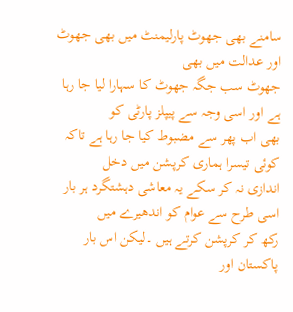سامنے بھی جھوٹ پارلیمنٹ میں بھی جھوٹ اور عدالت میں بھی
جھوٹ سب جگہ جھوٹ کا سہارا لیا جا رہا ہے اور اسی وجہ سے پیپلز پارٹی کو
بھی اب پھر سے مضبوط کیا جا رہا ہے تاکہ کوئی تیسرا ہماری کرپشن میں دخل
اندازی نہ کر سکے یہ معاشی دہشتگرد ہر بار اسی طرح سے عوام کو اندھیرے میں
رکھ کر کرپشن کرتے ہیں ۔لیکن اس بار پاکستان اور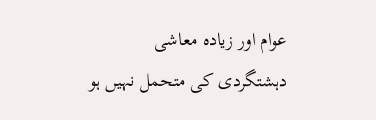عوام اور زیادہ معاشی
دہشتگردی کی متحمل نہیں ہو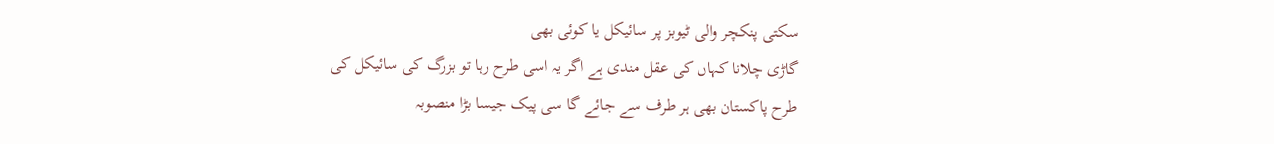سکتی پنکچر والی ٹیوبز پر سائیکل یا کوئی بھی
گاڑی چلانا کہاں کی عقل مندی ہے اگر یہ اسی طرح رہا تو بزرگ کی سائیکل کی
طرح پاکستان بھی ہر طرف سے جائے گا سی پیک جیسا بڑا منصوبہ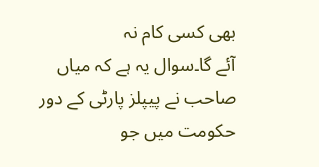بھی کسی کام نہ
آئے گا۔سوال یہ ہے کہ میاں صاحب نے پیپلز پارٹی کے دور حکومت میں جو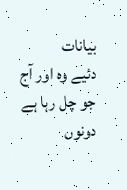بیانات
دئیے وہ اور آج جو چل رہا ہے دونوں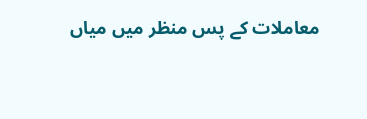معاملات کے پس منظر میں میاں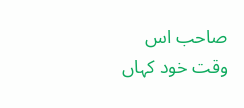صاحب اس
وقت خود کہاں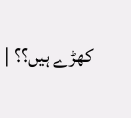کھڑے ہیں؟؟ |